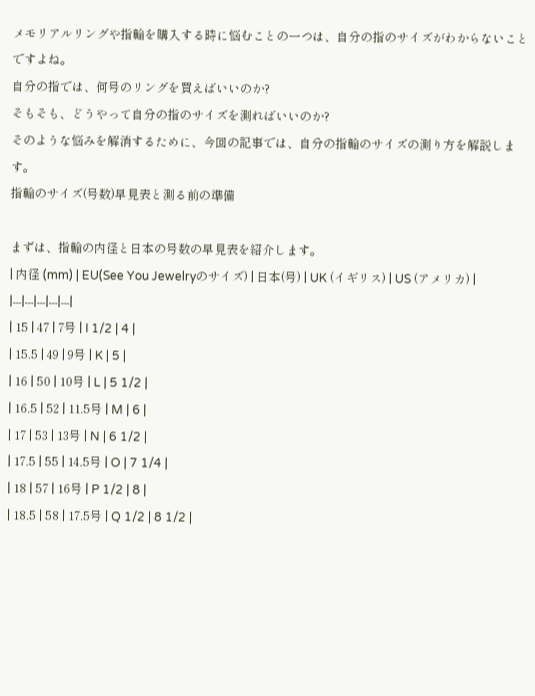メモリアルリングや指輪を購入する時に悩むことの一つは、自分の指のサイズがわからないことですよね。
自分の指では、何号のリングを買えばいいのか?
そもそも、どうやって自分の指のサイズを測ればいいのか?
そのような悩みを解消するために、今回の記事では、自分の指輪のサイズの測り方を解説します。
指輪のサイズ(号数)早見表と測る前の準備

まずは、指輪の内径と日本の号数の早見表を紹介します。
| 内径 (mm) | EU(See You Jewelryのサイズ) | 日本(号) | UK (イギリス) | US (アメリカ) |
|---|---|---|---|---|
| 15 | 47 | 7号 | I 1/2 | 4 |
| 15.5 | 49 | 9号 | K | 5 |
| 16 | 50 | 10号 | L | 5 1/2 |
| 16.5 | 52 | 11.5号 | M | 6 |
| 17 | 53 | 13号 | N | 6 1/2 |
| 17.5 | 55 | 14.5号 | O | 7 1/4 |
| 18 | 57 | 16号 | P 1/2 | 8 |
| 18.5 | 58 | 17.5号 | Q 1/2 | 8 1/2 |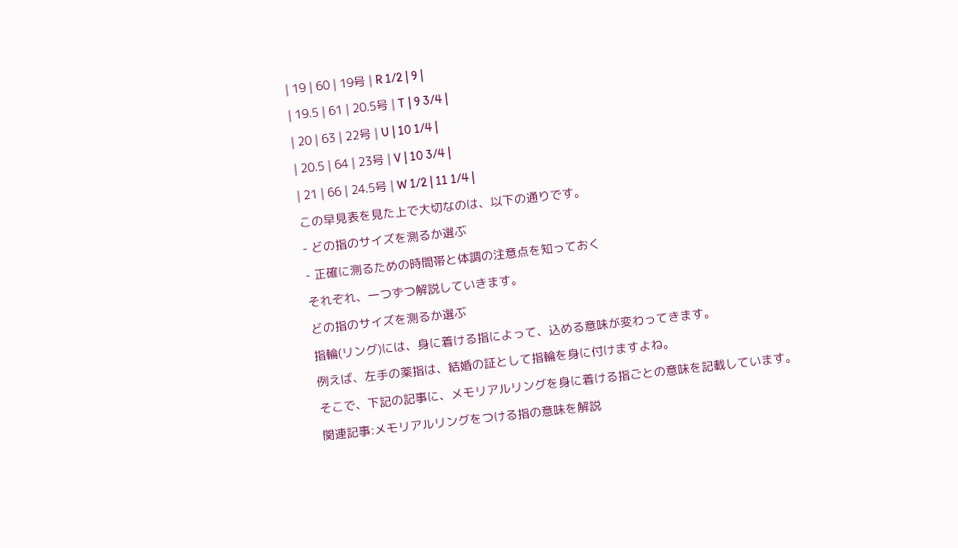| 19 | 60 | 19号 | R 1/2 | 9 |
| 19.5 | 61 | 20.5号 | T | 9 3/4 |
| 20 | 63 | 22号 | U | 10 1/4 |
| 20.5 | 64 | 23号 | V | 10 3/4 |
| 21 | 66 | 24.5号 | W 1/2 | 11 1/4 |
この早見表を見た上で大切なのは、以下の通りです。
- どの指のサイズを測るか選ぶ
- 正確に測るための時間帯と体調の注意点を知っておく
それぞれ、一つずつ解説していきます。
どの指のサイズを測るか選ぶ
指輪(リング)には、身に着ける指によって、込める意味が変わってきます。
例えば、左手の薬指は、結婚の証として指輪を身に付けますよね。
そこで、下記の記事に、メモリアルリングを身に着ける指ごとの意味を記載しています。
関連記事:メモリアルリングをつける指の意味を解説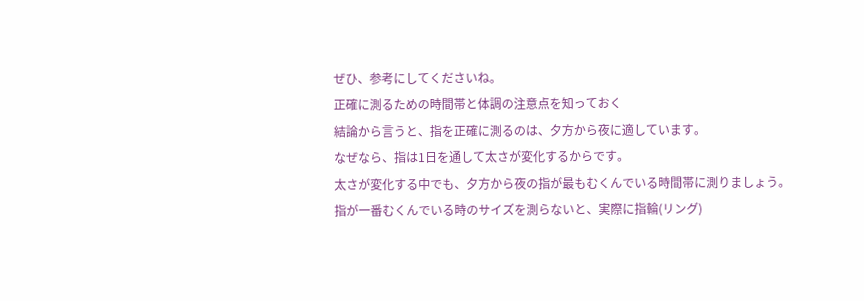ぜひ、参考にしてくださいね。
正確に測るための時間帯と体調の注意点を知っておく
結論から言うと、指を正確に測るのは、夕方から夜に適しています。
なぜなら、指は1日を通して太さが変化するからです。
太さが変化する中でも、夕方から夜の指が最もむくんでいる時間帯に測りましょう。
指が一番むくんでいる時のサイズを測らないと、実際に指輪(リング)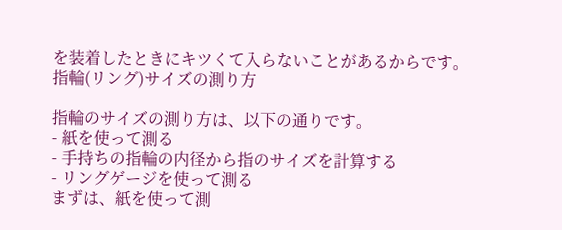を装着したときにキツくて入らないことがあるからです。
指輪(リング)サイズの測り方

指輪のサイズの測り方は、以下の通りです。
- 紙を使って測る
- 手持ちの指輪の内径から指のサイズを計算する
- リングゲージを使って測る
まずは、紙を使って測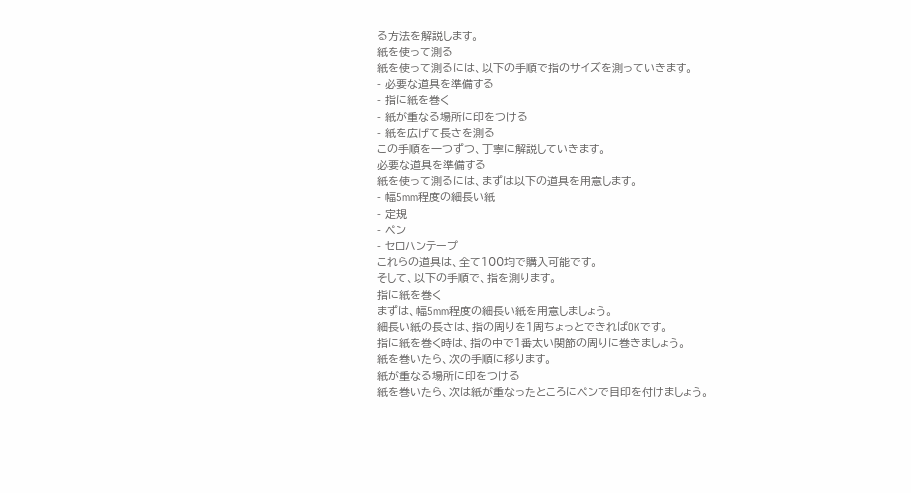る方法を解説します。
紙を使って測る
紙を使って測るには、以下の手順で指のサイズを測っていきます。
- 必要な道具を準備する
- 指に紙を巻く
- 紙が重なる場所に印をつける
- 紙を広げて長さを測る
この手順を一つずつ、丁寧に解説していきます。
必要な道具を準備する
紙を使って測るには、まずは以下の道具を用意します。
- 幅5mm程度の細長い紙
- 定規
- ペン
- セロハンテープ
これらの道具は、全て100均で購入可能です。
そして、以下の手順で、指を測ります。
指に紙を巻く
まずは、幅5mm程度の細長い紙を用意しましょう。
細長い紙の長さは、指の周りを1周ちょっとできればOKです。
指に紙を巻く時は、指の中で1番太い関節の周りに巻きましょう。
紙を巻いたら、次の手順に移ります。
紙が重なる場所に印をつける
紙を巻いたら、次は紙が重なったところにペンで目印を付けましょう。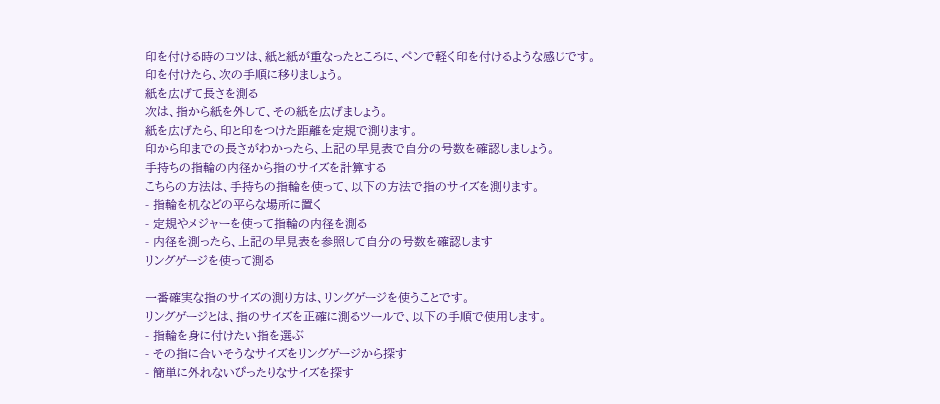印を付ける時のコツは、紙と紙が重なったところに、ペンで軽く印を付けるような感じです。
印を付けたら、次の手順に移りましょう。
紙を広げて長さを測る
次は、指から紙を外して、その紙を広げましょう。
紙を広げたら、印と印をつけた距離を定規で測ります。
印から印までの長さがわかったら、上記の早見表で自分の号数を確認しましょう。
手持ちの指輪の内径から指のサイズを計算する
こちらの方法は、手持ちの指輪を使って、以下の方法で指のサイズを測ります。
- 指輪を机などの平らな場所に置く
- 定規やメジャーを使って指輪の内径を測る
- 内径を測ったら、上記の早見表を参照して自分の号数を確認します
リングゲージを使って測る

一番確実な指のサイズの測り方は、リングゲージを使うことです。
リングゲージとは、指のサイズを正確に測るツールで、以下の手順で使用します。
- 指輪を身に付けたい指を選ぶ
- その指に合いそうなサイズをリングゲージから探す
- 簡単に外れないぴったりなサイズを探す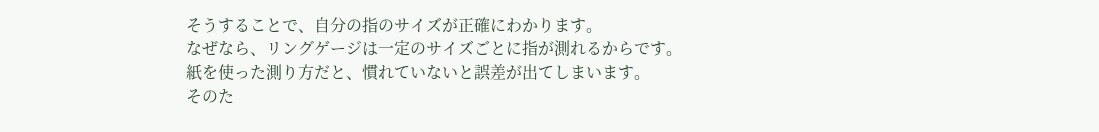そうすることで、自分の指のサイズが正確にわかります。
なぜなら、リングゲージは一定のサイズごとに指が測れるからです。
紙を使った測り方だと、慣れていないと誤差が出てしまいます。
そのた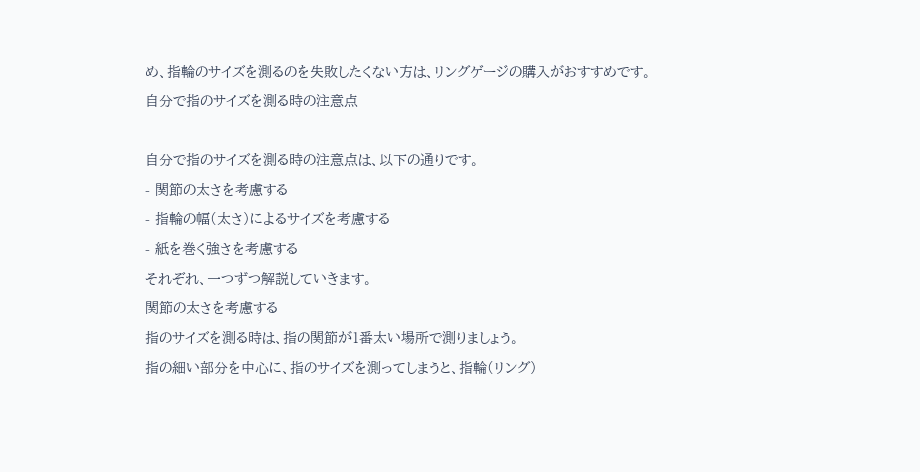め、指輪のサイズを測るのを失敗したくない方は、リングゲージの購入がおすすめです。
自分で指のサイズを測る時の注意点

自分で指のサイズを測る時の注意点は、以下の通りです。
- 関節の太さを考慮する
- 指輪の幅(太さ)によるサイズを考慮する
- 紙を巻く強さを考慮する
それぞれ、一つずつ解説していきます。
関節の太さを考慮する
指のサイズを測る時は、指の関節が1番太い場所で測りましょう。
指の細い部分を中心に、指のサイズを測ってしまうと、指輪(リング)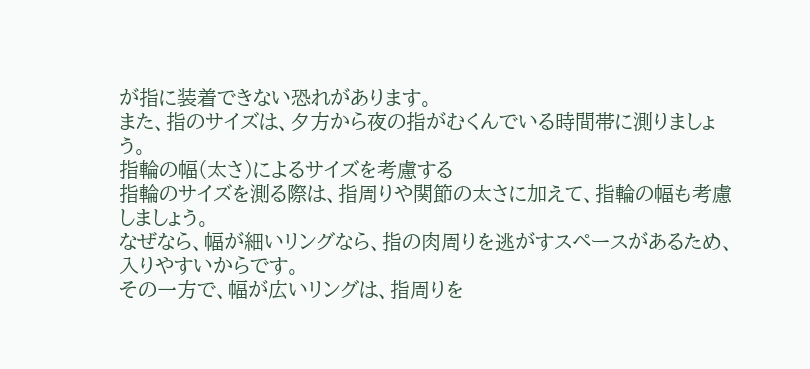が指に装着できない恐れがあります。
また、指のサイズは、夕方から夜の指がむくんでいる時間帯に測りましょう。
指輪の幅(太さ)によるサイズを考慮する
指輪のサイズを測る際は、指周りや関節の太さに加えて、指輪の幅も考慮しましょう。
なぜなら、幅が細いリングなら、指の肉周りを逃がすスペースがあるため、入りやすいからです。
その一方で、幅が広いリングは、指周りを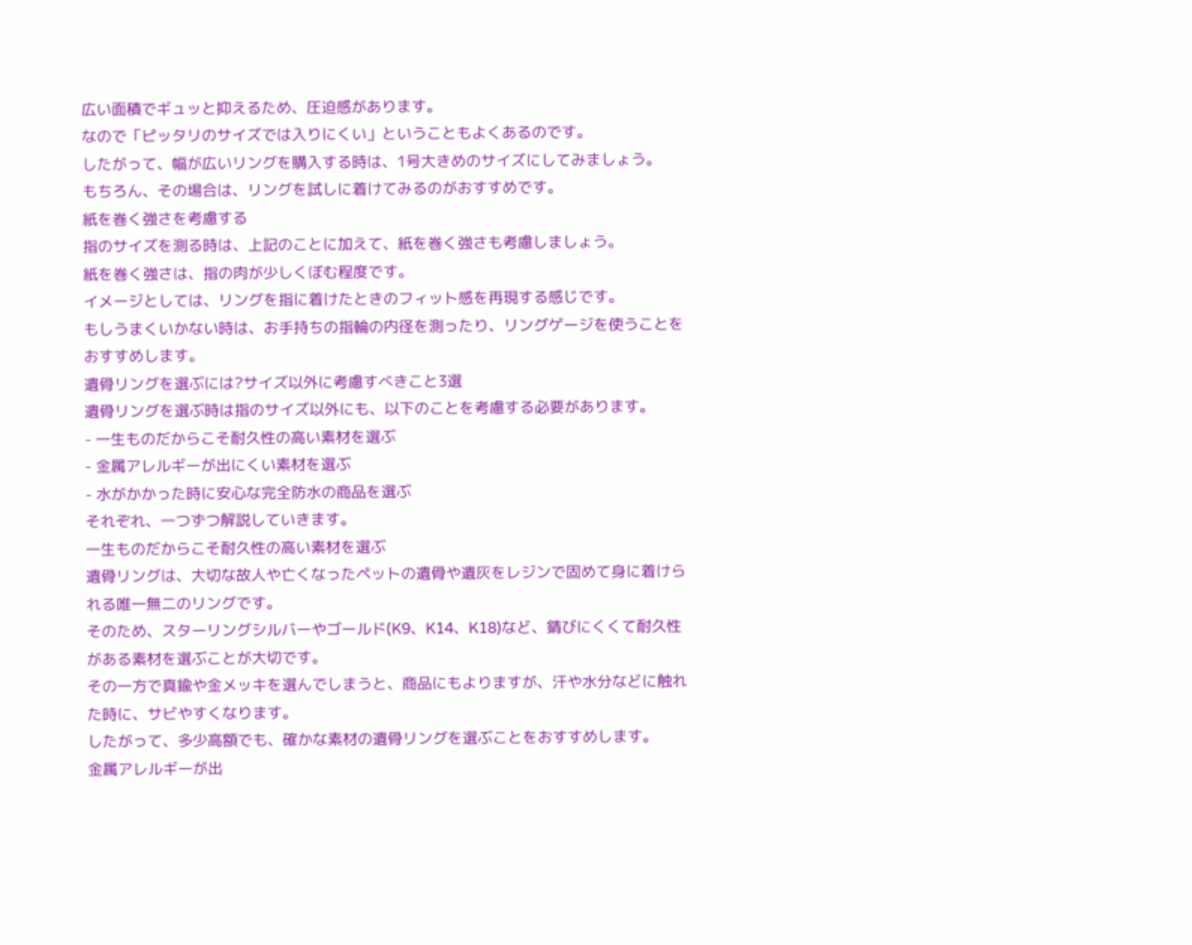広い面積でギュッと抑えるため、圧迫感があります。
なので「ピッタリのサイズでは入りにくい」ということもよくあるのです。
したがって、幅が広いリングを購入する時は、1号大きめのサイズにしてみましょう。
もちろん、その場合は、リングを試しに着けてみるのがおすすめです。
紙を巻く強さを考慮する
指のサイズを測る時は、上記のことに加えて、紙を巻く強さも考慮しましょう。
紙を巻く強さは、指の肉が少しくぼむ程度です。
イメージとしては、リングを指に着けたときのフィット感を再現する感じです。
もしうまくいかない時は、お手持ちの指輪の内径を測ったり、リングゲージを使うことをおすすめします。
遺骨リングを選ぶには?サイズ以外に考慮すべきこと3選
遺骨リングを選ぶ時は指のサイズ以外にも、以下のことを考慮する必要があります。
- 一生ものだからこそ耐久性の高い素材を選ぶ
- 金属アレルギーが出にくい素材を選ぶ
- 水がかかった時に安心な完全防水の商品を選ぶ
それぞれ、一つずつ解説していきます。
一生ものだからこそ耐久性の高い素材を選ぶ
遺骨リングは、大切な故人や亡くなったペットの遺骨や遺灰をレジンで固めて身に着けられる唯一無二のリングです。
そのため、スターリングシルバーやゴールド(K9、K14、K18)など、錆びにくくて耐久性がある素材を選ぶことが大切です。
その一方で真鍮や金メッキを選んでしまうと、商品にもよりますが、汗や水分などに触れた時に、サビやすくなります。
したがって、多少高額でも、確かな素材の遺骨リングを選ぶことをおすすめします。
金属アレルギーが出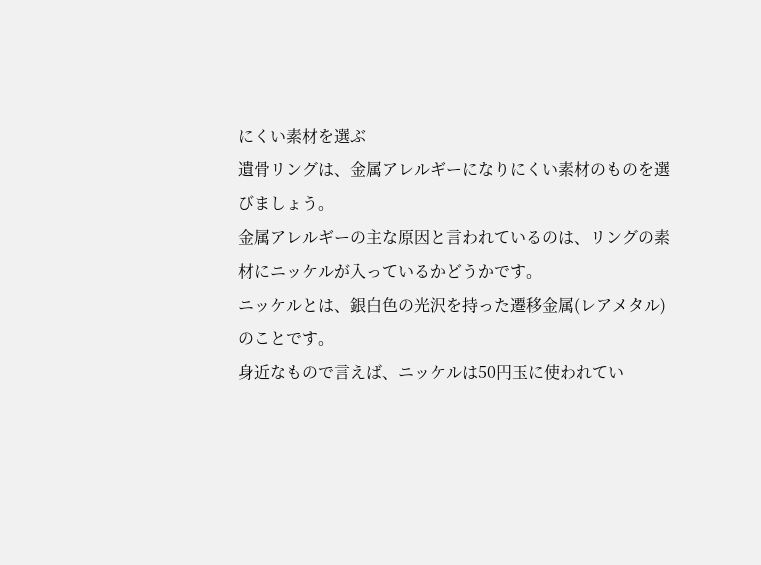にくい素材を選ぶ
遺骨リングは、金属アレルギーになりにくい素材のものを選びましょう。
金属アレルギーの主な原因と言われているのは、リングの素材にニッケルが入っているかどうかです。
ニッケルとは、銀白色の光沢を持った遷移金属(レアメタル)のことです。
身近なもので言えば、ニッケルは50円玉に使われてい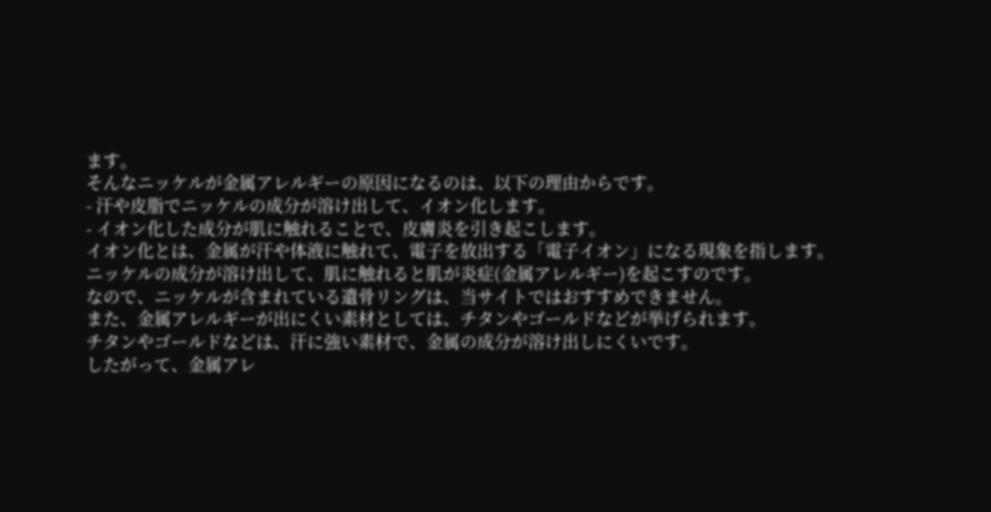ます。
そんなニッケルが金属アレルギーの原因になるのは、以下の理由からです。
- 汗や皮脂でニッケルの成分が溶け出して、イオン化します。
- イオン化した成分が肌に触れることで、皮膚炎を引き起こします。
イオン化とは、金属が汗や体液に触れて、電子を放出する「電子イオン」になる現象を指します。
ニッケルの成分が溶け出して、肌に触れると肌が炎症(金属アレルギー)を起こすのです。
なので、ニッケルが含まれている遺骨リングは、当サイトではおすすめできません。
また、金属アレルギーが出にくい素材としては、チタンやゴールドなどが挙げられます。
チタンやゴールドなどは、汗に強い素材で、金属の成分が溶け出しにくいです。
したがって、金属アレ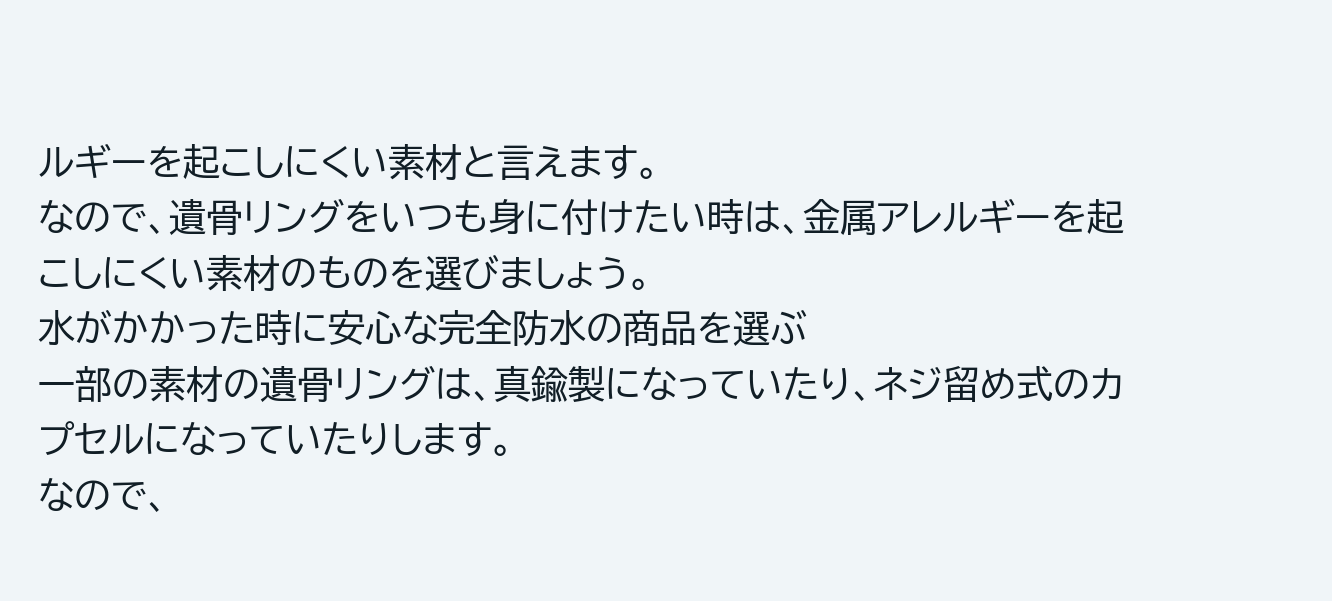ルギーを起こしにくい素材と言えます。
なので、遺骨リングをいつも身に付けたい時は、金属アレルギーを起こしにくい素材のものを選びましょう。
水がかかった時に安心な完全防水の商品を選ぶ
一部の素材の遺骨リングは、真鍮製になっていたり、ネジ留め式のカプセルになっていたりします。
なので、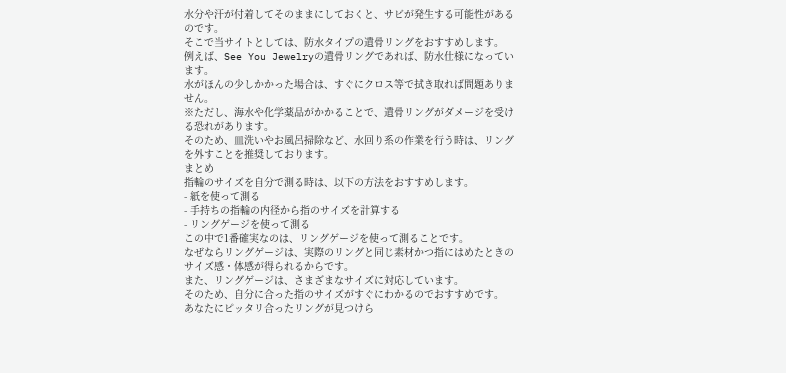水分や汗が付着してそのままにしておくと、サビが発生する可能性があるのです。
そこで当サイトとしては、防水タイプの遺骨リングをおすすめします。
例えば、See You Jewelryの遺骨リングであれば、防水仕様になっています。
水がほんの少しかかった場合は、すぐにクロス等で拭き取れば問題ありません。
※ただし、海水や化学薬品がかかることで、遺骨リングがダメージを受ける恐れがあります。
そのため、皿洗いやお風呂掃除など、水回り系の作業を行う時は、リングを外すことを推奨しております。
まとめ
指輪のサイズを自分で測る時は、以下の方法をおすすめします。
- 紙を使って測る
- 手持ちの指輪の内径から指のサイズを計算する
- リングゲージを使って測る
この中で1番確実なのは、リングゲージを使って測ることです。
なぜならリングゲージは、実際のリングと同じ素材かつ指にはめたときのサイズ感・体感が得られるからです。
また、リングゲージは、さまざまなサイズに対応しています。
そのため、自分に合った指のサイズがすぐにわかるのでおすすめです。
あなたにピッタリ合ったリングが見つけら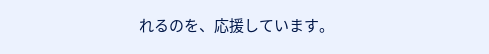れるのを、応援しています。